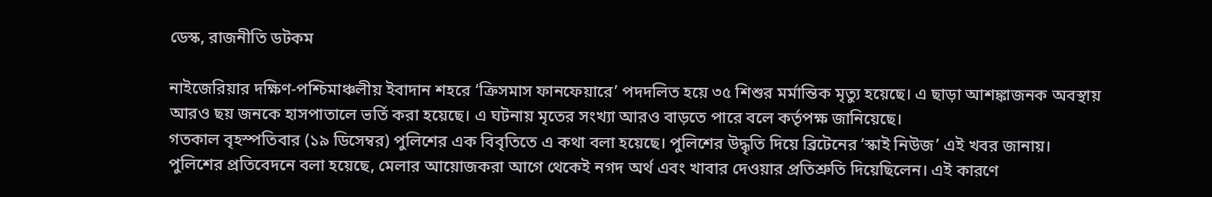ডেস্ক, রাজনীতি ডটকম

নাইজেরিয়ার দক্ষিণ-পশ্চিমাঞ্চলীয় ইবাদান শহরে ‘ক্রিসমাস ফানফেয়ারে’ পদদলিত হয়ে ৩৫ শিশুর মর্মান্তিক মৃত্যু হয়েছে। এ ছাড়া আশঙ্কাজনক অবস্থায় আরও ছয় জনকে হাসপাতালে ভর্তি করা হয়েছে। এ ঘটনায় মৃতের সংখ্যা আরও বাড়তে পারে বলে কর্তৃপক্ষ জানিয়েছে।
গতকাল বৃহস্পতিবার (১৯ ডিসেম্বর) পুলিশের এক বিবৃতিতে এ কথা বলা হয়েছে। পুলিশের উদ্ধৃতি দিয়ে ব্রিটেনের ‘স্কাই নিউজ’ এই খবর জানায়।
পুলিশের প্রতিবেদনে বলা হয়েছে, মেলার আয়োজকরা আগে থেকেই নগদ অর্থ এবং খাবার দেওয়ার প্রতিশ্রুতি দিয়েছিলেন। এই কারণে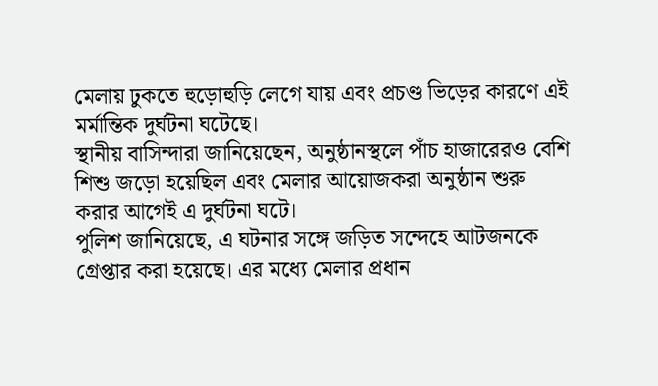মেলায় ঢুকতে হুড়োহুড়ি লেগে যায় এবং প্রচণ্ড ভিড়ের কারণে এই মর্মান্তিক দুর্ঘটনা ঘটেছে।
স্থানীয় বাসিন্দারা জানিয়েছেন, অনুষ্ঠানস্থলে পাঁচ হাজারেরও বেশি শিশু জড়ো হয়েছিল এবং মেলার আয়োজকরা অনুষ্ঠান শুরু করার আগেই এ দুর্ঘটনা ঘটে।
পুলিশ জানিয়েছে, এ ঘটনার সঙ্গে জড়িত সন্দেহে আটজনকে গ্রেপ্তার করা হয়েছে। এর মধ্যে মেলার প্রধান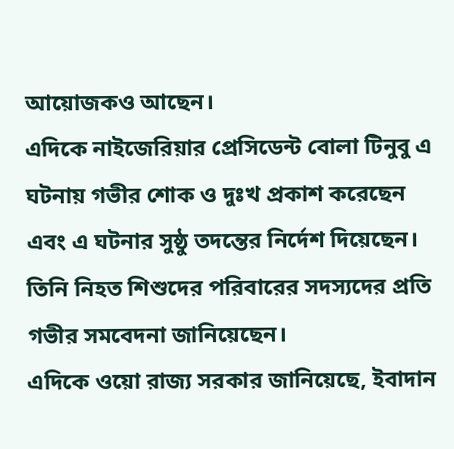আয়োজকও আছেন।
এদিকে নাইজেরিয়ার প্রেসিডেন্ট বোলা টিনুবু এ ঘটনায় গভীর শোক ও দুঃখ প্রকাশ করেছেন এবং এ ঘটনার সুষ্ঠু তদন্তের নির্দেশ দিয়েছেন। তিনি নিহত শিশুদের পরিবারের সদস্যদের প্রতি গভীর সমবেদনা জানিয়েছেন।
এদিকে ওয়ো রাজ্য সরকার জানিয়েছে, ইবাদান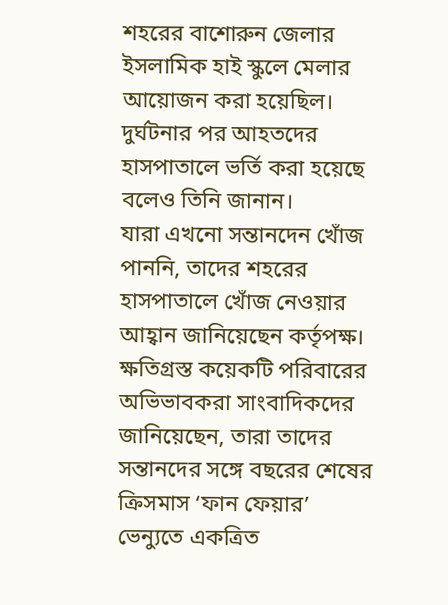শহরের বাশোরুন জেলার ইসলামিক হাই স্কুলে মেলার আয়োজন করা হয়েছিল। দুর্ঘটনার পর আহতদের হাসপাতালে ভর্তি করা হয়েছে বলেও তিনি জানান।
যারা এখনো সন্তানদেন খোঁজ পাননি, তাদের শহরের হাসপাতালে খোঁজ নেওয়ার আহ্বান জানিয়েছেন কর্তৃপক্ষ।
ক্ষতিগ্রস্ত কয়েকটি পরিবারের অভিভাবকরা সাংবাদিকদের জানিয়েছেন, তারা তাদের সন্তানদের সঙ্গে বছরের শেষের ক্রিসমাস ‘ফান ফেয়ার’ ভেন্যুতে একত্রিত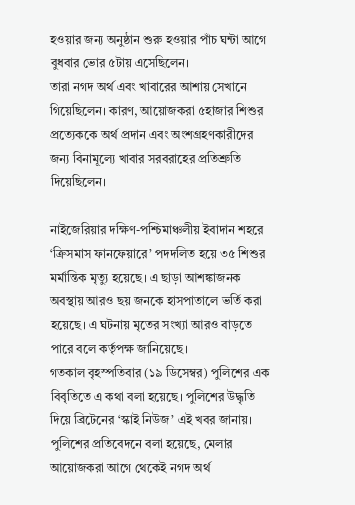হওয়ার জন্য অনুষ্ঠান শুরু হওয়ার পাঁচ ঘন্টা আগে বুধবার ভোর ৫টায় এসেছিলেন।
তারা নগদ অর্থ এবং খাবারের আশায় সেখানে গিয়েছিলেন। কারণ, আয়োজকরা ৫হাজার শিশুর প্রত্যেককে অর্থ প্রদান এবং অংশগ্রহণকারীদের জন্য বিনামূল্যে খাবার সরবরাহের প্রতিশ্রুতি দিয়েছিলেন।

নাইজেরিয়ার দক্ষিণ-পশ্চিমাঞ্চলীয় ইবাদান শহরে ‘ক্রিসমাস ফানফেয়ারে’ পদদলিত হয়ে ৩৫ শিশুর মর্মান্তিক মৃত্যু হয়েছে। এ ছাড়া আশঙ্কাজনক অবস্থায় আরও ছয় জনকে হাসপাতালে ভর্তি করা হয়েছে। এ ঘটনায় মৃতের সংখ্যা আরও বাড়তে পারে বলে কর্তৃপক্ষ জানিয়েছে।
গতকাল বৃহস্পতিবার (১৯ ডিসেম্বর) পুলিশের এক বিবৃতিতে এ কথা বলা হয়েছে। পুলিশের উদ্ধৃতি দিয়ে ব্রিটেনের ‘স্কাই নিউজ’ এই খবর জানায়।
পুলিশের প্রতিবেদনে বলা হয়েছে, মেলার আয়োজকরা আগে থেকেই নগদ অর্থ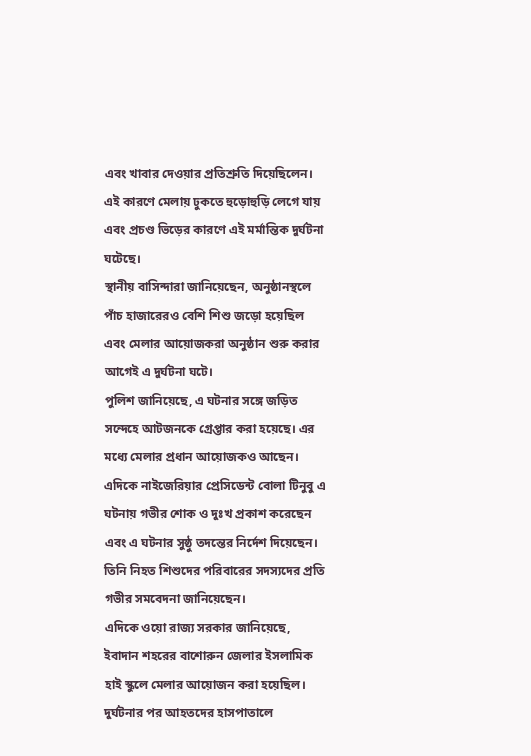এবং খাবার দেওয়ার প্রতিশ্রুতি দিয়েছিলেন। এই কারণে মেলায় ঢুকতে হুড়োহুড়ি লেগে যায় এবং প্রচণ্ড ভিড়ের কারণে এই মর্মান্তিক দুর্ঘটনা ঘটেছে।
স্থানীয় বাসিন্দারা জানিয়েছেন, অনুষ্ঠানস্থলে পাঁচ হাজারেরও বেশি শিশু জড়ো হয়েছিল এবং মেলার আয়োজকরা অনুষ্ঠান শুরু করার আগেই এ দুর্ঘটনা ঘটে।
পুলিশ জানিয়েছে, এ ঘটনার সঙ্গে জড়িত সন্দেহে আটজনকে গ্রেপ্তার করা হয়েছে। এর মধ্যে মেলার প্রধান আয়োজকও আছেন।
এদিকে নাইজেরিয়ার প্রেসিডেন্ট বোলা টিনুবু এ ঘটনায় গভীর শোক ও দুঃখ প্রকাশ করেছেন এবং এ ঘটনার সুষ্ঠু তদন্তের নির্দেশ দিয়েছেন। তিনি নিহত শিশুদের পরিবারের সদস্যদের প্রতি গভীর সমবেদনা জানিয়েছেন।
এদিকে ওয়ো রাজ্য সরকার জানিয়েছে, ইবাদান শহরের বাশোরুন জেলার ইসলামিক হাই স্কুলে মেলার আয়োজন করা হয়েছিল। দুর্ঘটনার পর আহতদের হাসপাতালে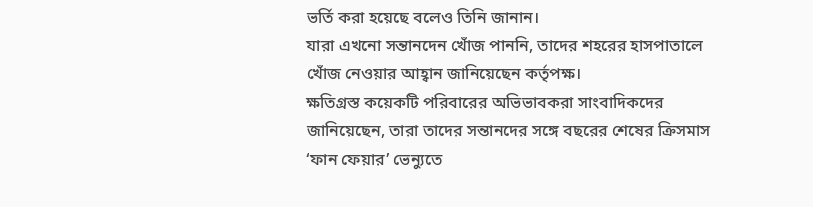ভর্তি করা হয়েছে বলেও তিনি জানান।
যারা এখনো সন্তানদেন খোঁজ পাননি, তাদের শহরের হাসপাতালে খোঁজ নেওয়ার আহ্বান জানিয়েছেন কর্তৃপক্ষ।
ক্ষতিগ্রস্ত কয়েকটি পরিবারের অভিভাবকরা সাংবাদিকদের জানিয়েছেন, তারা তাদের সন্তানদের সঙ্গে বছরের শেষের ক্রিসমাস ‘ফান ফেয়ার’ ভেন্যুতে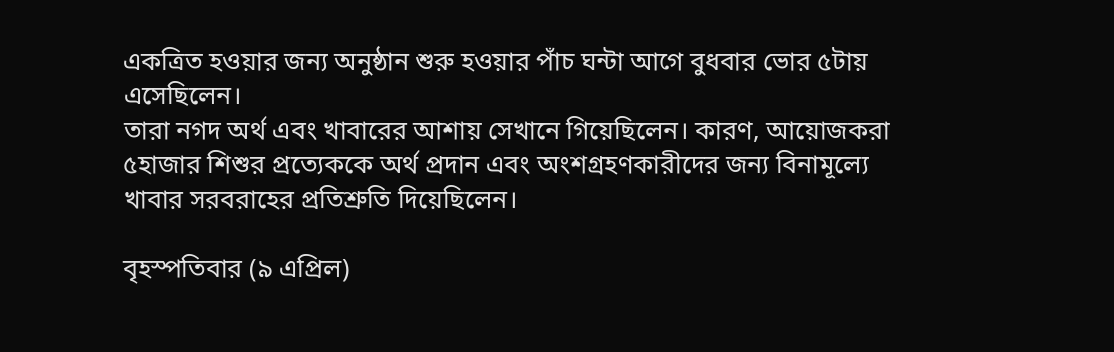একত্রিত হওয়ার জন্য অনুষ্ঠান শুরু হওয়ার পাঁচ ঘন্টা আগে বুধবার ভোর ৫টায় এসেছিলেন।
তারা নগদ অর্থ এবং খাবারের আশায় সেখানে গিয়েছিলেন। কারণ, আয়োজকরা ৫হাজার শিশুর প্রত্যেককে অর্থ প্রদান এবং অংশগ্রহণকারীদের জন্য বিনামূল্যে খাবার সরবরাহের প্রতিশ্রুতি দিয়েছিলেন।

বৃহস্পতিবার (৯ এপ্রিল)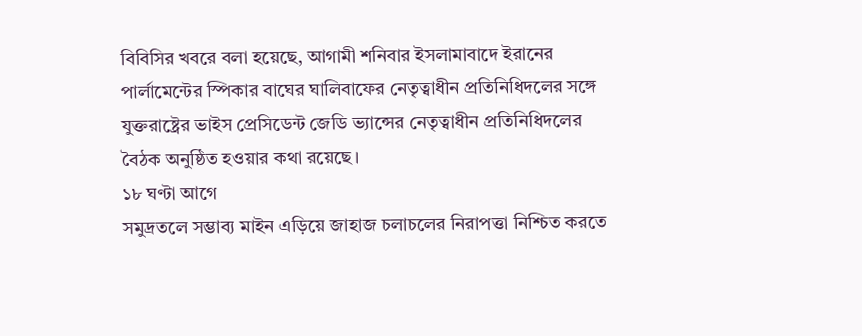বিবিসির খবরে বলা হয়েছে, আগামী শনিবার ইসলামাবাদে ইরানের পার্লামেন্টের স্পিকার বাঘের ঘালিবাফের নেতৃত্বাধীন প্রতিনিধিদলের সঙ্গে যুক্তরাষ্ট্রের ভাইস প্রেসিডেন্ট জেডি ভ্যান্সের নেতৃত্বাধীন প্রতিনিধিদলের বৈঠক অনুষ্ঠিত হওয়ার কথা রয়েছে।
১৮ ঘণ্টা আগে
সমুদ্রতলে সম্ভাব্য মাইন এড়িয়ে জাহাজ চলাচলের নিরাপত্তা নিশ্চিত করতে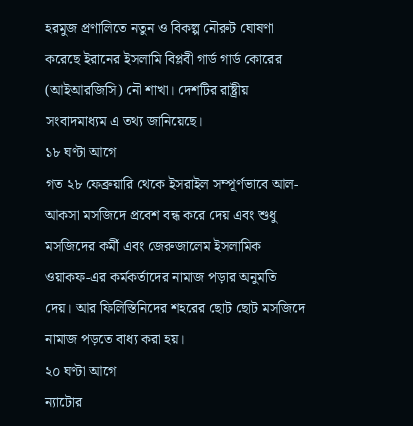হরমুজ প্রণালিতে নতুন ও বিকল্প নৌরুট ঘোষণা করেছে ইরানের ইসলামি বিপ্লবী গার্ড গার্ড কোরের (আইআরজিসি) নৌ শাখা। দেশটির রাষ্ট্রীয় সংবাদমাধ্যম এ তথ্য জানিয়েছে।
১৮ ঘণ্টা আগে
গত ২৮ ফেব্রুয়ারি থেকে ইসরাইল সম্পূর্ণভাবে আল-আকসা মসজিদে প্রবেশ বন্ধ করে দেয় এবং শুধু মসজিদের কর্মী এবং জেরুজালেম ইসলামিক ওয়াকফ-এর কর্মকর্তাদের নামাজ পড়ার অনুমতি দেয়। আর ফিলিস্তিনিদের শহরের ছোট ছোট মসজিদে নামাজ পড়তে বাধ্য করা হয়।
২০ ঘণ্টা আগে
ন্যাটোর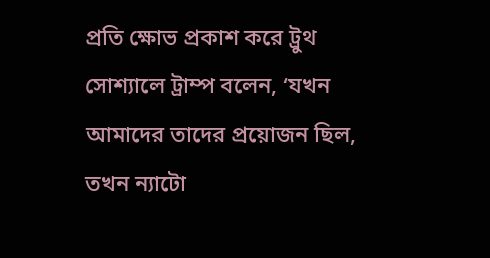প্রতি ক্ষোভ প্রকাশ করে ট্রুথ সোশ্যালে ট্রাম্প বলেন, ‘যখন আমাদের তাদের প্রয়োজন ছিল, তখন ন্যাটো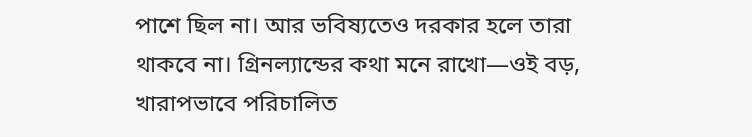পাশে ছিল না। আর ভবিষ্যতেও দরকার হলে তারা থাকবে না। গ্রিনল্যান্ডের কথা মনে রাখো—ওই বড়, খারাপভাবে পরিচালিত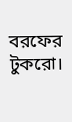বরফের টুকরো।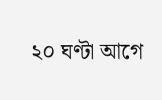২০ ঘণ্টা আগে